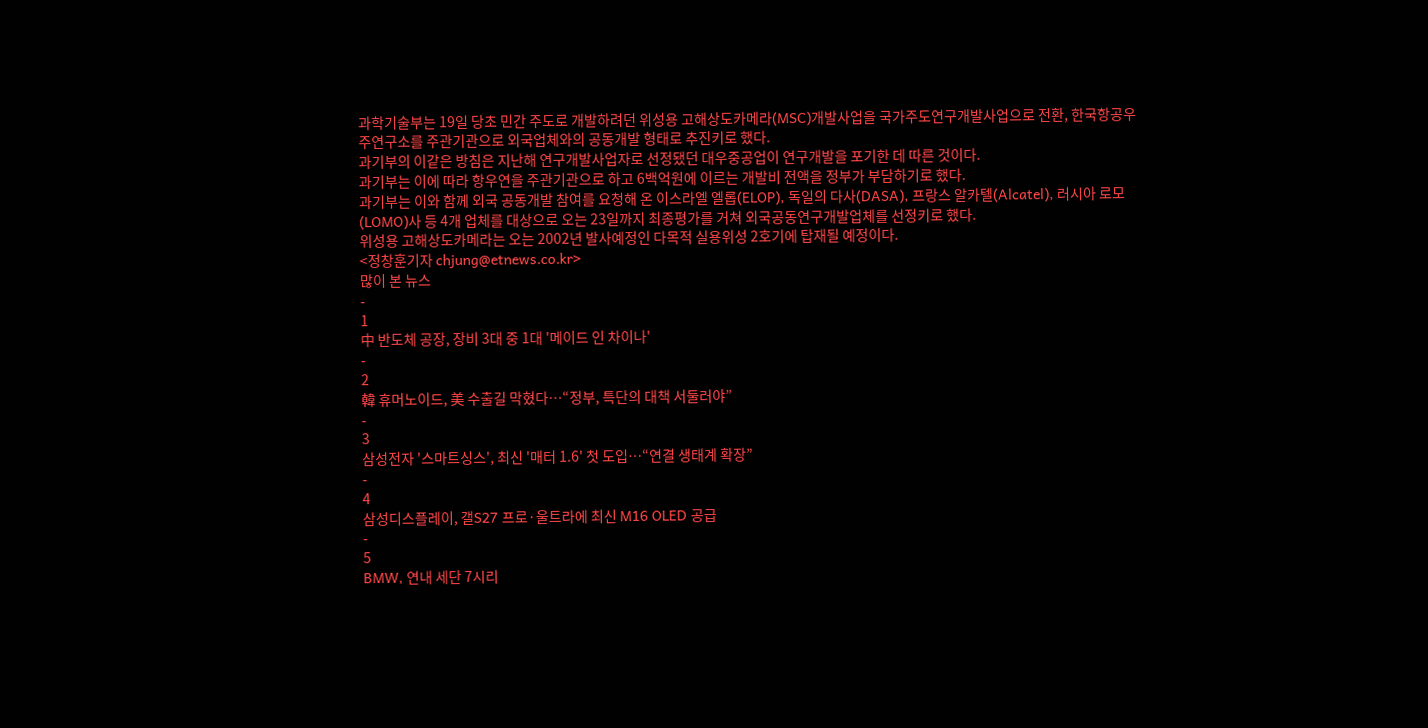과학기술부는 19일 당초 민간 주도로 개발하려던 위성용 고해상도카메라(MSC)개발사업을 국가주도연구개발사업으로 전환, 한국항공우주연구소를 주관기관으로 외국업체와의 공동개발 형태로 추진키로 했다.
과기부의 이같은 방침은 지난해 연구개발사업자로 선정됐던 대우중공업이 연구개발을 포기한 데 따른 것이다.
과기부는 이에 따라 항우연을 주관기관으로 하고 6백억원에 이르는 개발비 전액을 정부가 부담하기로 했다.
과기부는 이와 함께 외국 공동개발 참여를 요청해 온 이스라엘 엘롭(ELOP), 독일의 다사(DASA), 프랑스 알카텔(Alcatel), 러시아 로모(LOMO)사 등 4개 업체를 대상으로 오는 23일까지 최종평가를 거쳐 외국공동연구개발업체를 선정키로 했다.
위성용 고해상도카메라는 오는 2002년 발사예정인 다목적 실용위성 2호기에 탑재될 예정이다.
<정창훈기자 chjung@etnews.co.kr>
많이 본 뉴스
-
1
中 반도체 공장, 장비 3대 중 1대 '메이드 인 차이나'
-
2
韓 휴머노이드, 美 수출길 막혔다…“정부, 특단의 대책 서둘러야”
-
3
삼성전자 '스마트싱스', 최신 '매터 1.6' 첫 도입…“연결 생태계 확장”
-
4
삼성디스플레이, 갤S27 프로·울트라에 최신 M16 OLED 공급
-
5
BMW, 연내 세단 7시리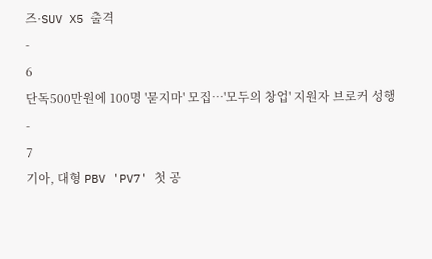즈·SUV X5 출격
-
6
단독500만원에 100명 '묻지마' 모집…'모두의 창업' 지원자 브로커 성행
-
7
기아, 대형 PBV 'PV7' 첫 공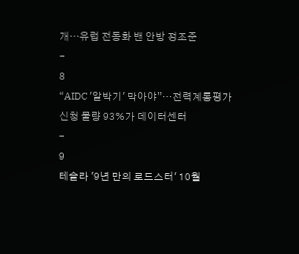개…유럽 전동화 밴 안방 정조준
-
8
“AIDC '알박기' 막아야”…전력계통평가 신청 물량 93%가 데이터센터
-
9
테슬라 '9년 만의 로드스터' 10월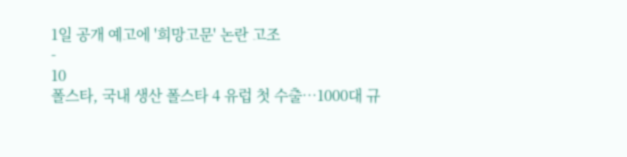1일 공개 예고에 '희망고문' 논란 고조
-
10
폴스타, 국내 생산 폴스타 4 유럽 첫 수출…1000대 규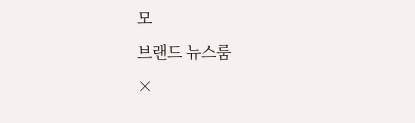모
브랜드 뉴스룸
×